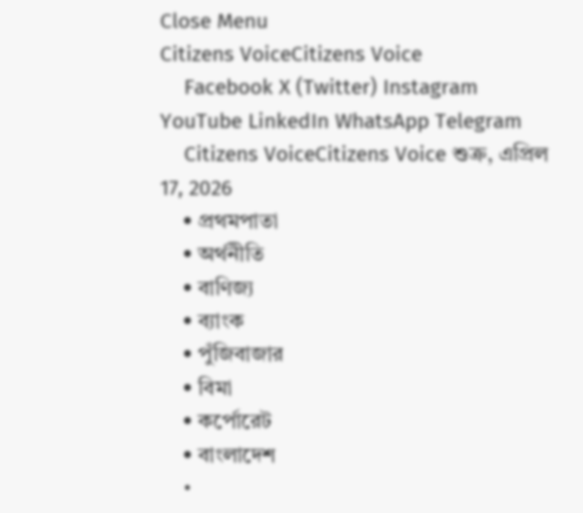Close Menu
Citizens VoiceCitizens Voice
    Facebook X (Twitter) Instagram YouTube LinkedIn WhatsApp Telegram
    Citizens VoiceCitizens Voice শুক্র, এপ্রিল 17, 2026
    • প্রথমপাতা
    • অর্থনীতি
    • বাণিজ্য
    • ব্যাংক
    • পুঁজিবাজার
    • বিমা
    • কর্পোরেট
    • বাংলাদেশ
    •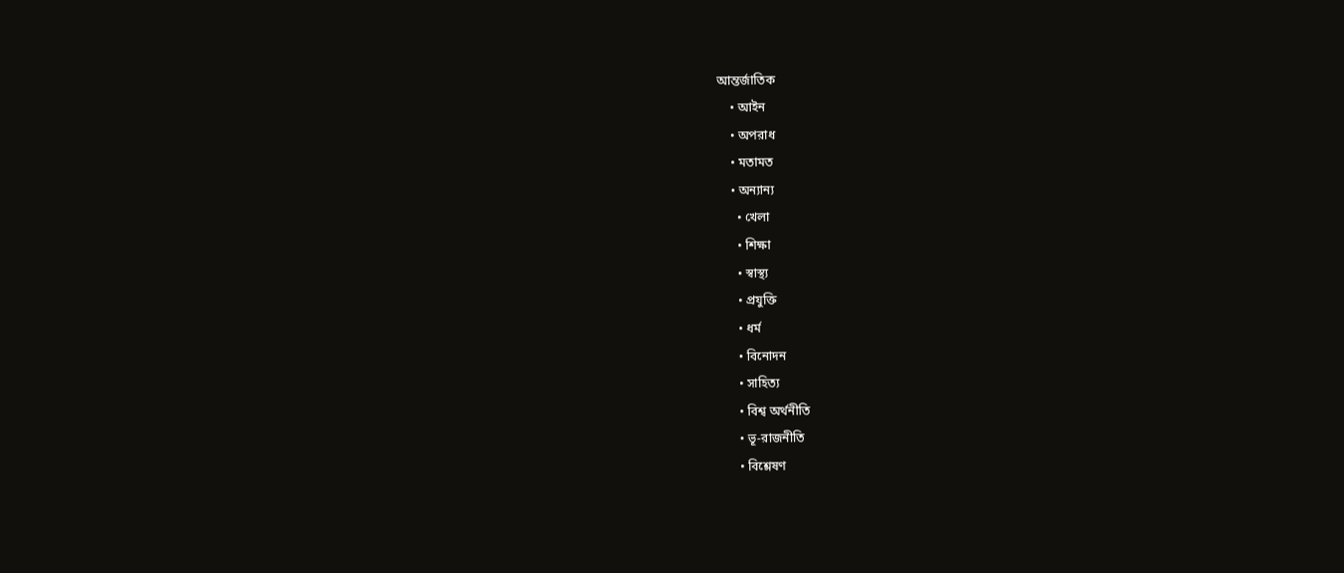আন্তর্জাতিক
    • আইন
    • অপরাধ
    • মতামত
    • অন্যান্য
      • খেলা
      • শিক্ষা
      • স্বাস্থ্য
      • প্রযুক্তি
      • ধর্ম
      • বিনোদন
      • সাহিত্য
      • বিশ্ব অর্থনীতি
      • ভূ-রাজনীতি
      • বিশ্লেষণ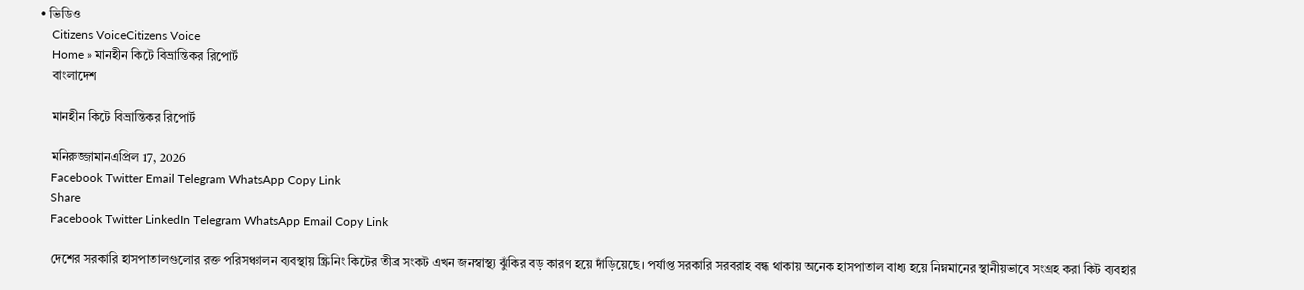• ভিডিও
    Citizens VoiceCitizens Voice
    Home » মানহীন কিটে বিভ্রান্তিকর রিপোর্ট
    বাংলাদেশ

    মানহীন কিটে বিভ্রান্তিকর রিপোর্ট

    মনিরুজ্জামানএপ্রিল 17, 2026
    Facebook Twitter Email Telegram WhatsApp Copy Link
    Share
    Facebook Twitter LinkedIn Telegram WhatsApp Email Copy Link

    দেশের সরকারি হাসপাতালগুলোর রক্ত পরিসঞ্চালন ব্যবস্থায় স্ক্রিনিং কিটের তীব্র সংকট এখন জনস্বাস্থ্য ঝুঁকির বড় কারণ হয়ে দাঁড়িয়েছে। পর্যাপ্ত সরকারি সরবরাহ বন্ধ থাকায় অনেক হাসপাতাল বাধ্য হয়ে নিম্নমানের স্থানীয়ভাবে সংগ্রহ করা কিট ব্যবহার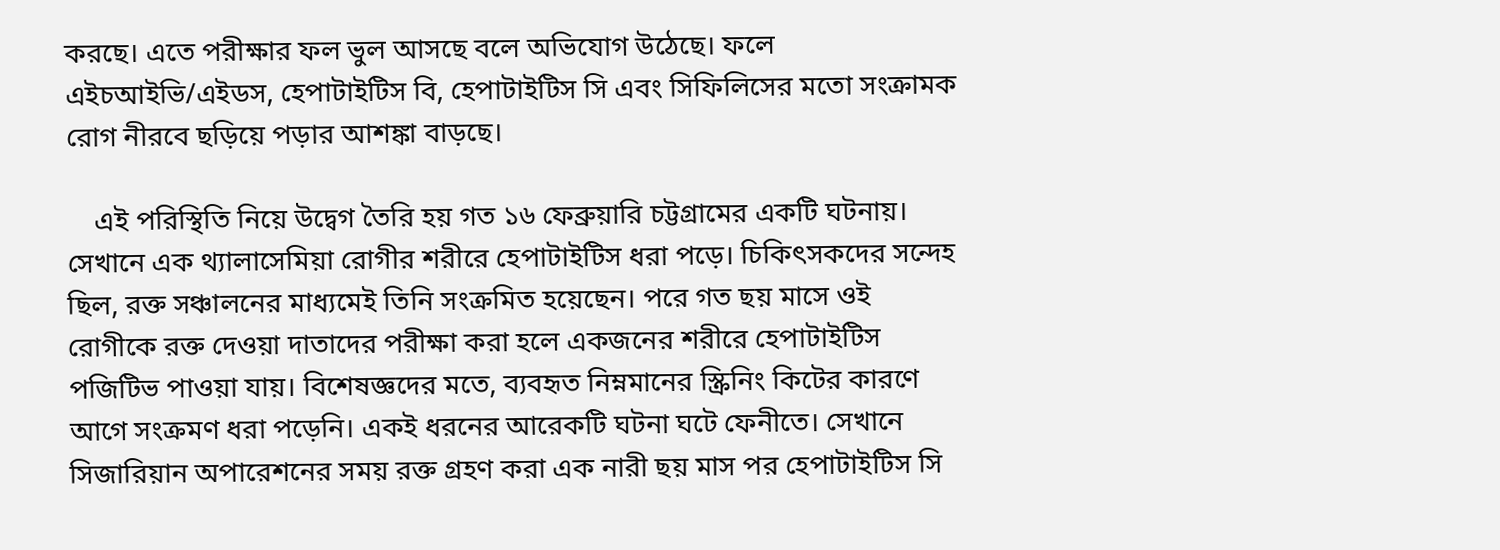করছে। এতে পরীক্ষার ফল ভুল আসছে বলে অভিযোগ উঠেছে। ফলে এইচআইভি/এইডস, হেপাটাইটিস বি, হেপাটাইটিস সি এবং সিফিলিসের মতো সংক্রামক রোগ নীরবে ছড়িয়ে পড়ার আশঙ্কা বাড়ছে।

    এই পরিস্থিতি নিয়ে উদ্বেগ তৈরি হয় গত ১৬ ফেব্রুয়ারি চট্টগ্রামের একটি ঘটনায়। সেখানে এক থ্যালাসেমিয়া রোগীর শরীরে হেপাটাইটিস ধরা পড়ে। চিকিৎসকদের সন্দেহ ছিল, রক্ত সঞ্চালনের মাধ্যমেই তিনি সংক্রমিত হয়েছেন। পরে গত ছয় মাসে ওই রোগীকে রক্ত দেওয়া দাতাদের পরীক্ষা করা হলে একজনের শরীরে হেপাটাইটিস পজিটিভ পাওয়া যায়। বিশেষজ্ঞদের মতে, ব্যবহৃত নিম্নমানের স্ক্রিনিং কিটের কারণে আগে সংক্রমণ ধরা পড়েনি। একই ধরনের আরেকটি ঘটনা ঘটে ফেনীতে। সেখানে সিজারিয়ান অপারেশনের সময় রক্ত গ্রহণ করা এক নারী ছয় মাস পর হেপাটাইটিস সি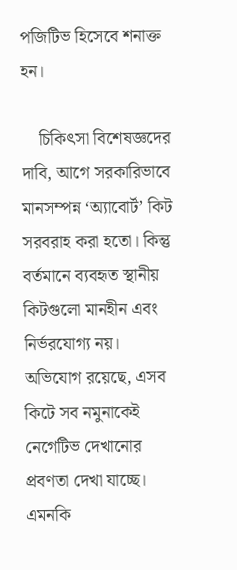পজিটিভ হিসেবে শনাক্ত হন।

    চিকিৎসা বিশেষজ্ঞদের দাবি, আগে সরকারিভাবে মানসম্পন্ন ‘অ্যাবোর্ট’ কিট সরবরাহ করা হতো। কিন্তু বর্তমানে ব্যবহৃত স্থানীয় কিটগুলো মানহীন এবং নির্ভরযোগ্য নয়। অভিযোগ রয়েছে, এসব কিটে সব নমুনাকেই নেগেটিভ দেখানোর প্রবণতা দেখা যাচ্ছে। এমনকি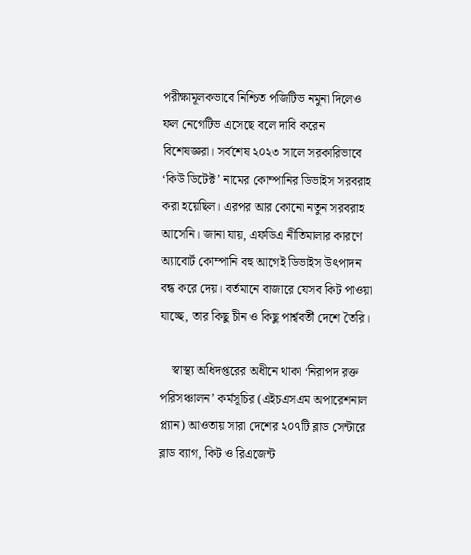পরীক্ষামূলকভাবে নিশ্চিত পজিটিভ নমুনা দিলেও ফল নেগেটিভ এসেছে বলে দাবি করেন বিশেষজ্ঞরা। সর্বশেষ ২০২৩ সালে সরকারিভাবে ‘কিউ ডিটেক্ট’ নামের কোম্পানির ডিভাইস সরবরাহ করা হয়েছিল। এরপর আর কোনো নতুন সরবরাহ আসেনি। জানা যায়, এফডিএ নীতিমালার কারণে অ্যাবোর্ট কোম্পানি বহু আগেই ডিভাইস উৎপাদন বন্ধ করে দেয়। বর্তমানে বাজারে যেসব কিট পাওয়া যাচ্ছে, তার কিছু চীন ও কিছু পার্শ্ববর্তী দেশে তৈরি।

    স্বাস্থ্য অধিদপ্তরের অধীনে থাকা ‘নিরাপদ রক্ত পরিসঞ্চালন’ কর্মসূচির (এইচএসএম অপারেশনাল প্ল্যান) আওতায় সারা দেশের ২০৭টি ব্লাড সেন্টারে ব্লাড ব্যাগ, কিট ও রিএজেন্ট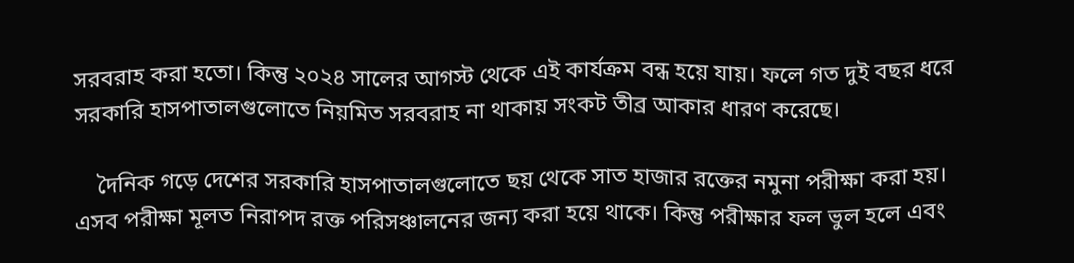সরবরাহ করা হতো। কিন্তু ২০২৪ সালের আগস্ট থেকে এই কার্যক্রম বন্ধ হয়ে যায়। ফলে গত দুই বছর ধরে সরকারি হাসপাতালগুলোতে নিয়মিত সরবরাহ না থাকায় সংকট তীব্র আকার ধারণ করেছে।

    দৈনিক গড়ে দেশের সরকারি হাসপাতালগুলোতে ছয় থেকে সাত হাজার রক্তের নমুনা পরীক্ষা করা হয়। এসব পরীক্ষা মূলত নিরাপদ রক্ত পরিসঞ্চালনের জন্য করা হয়ে থাকে। কিন্তু পরীক্ষার ফল ভুল হলে এবং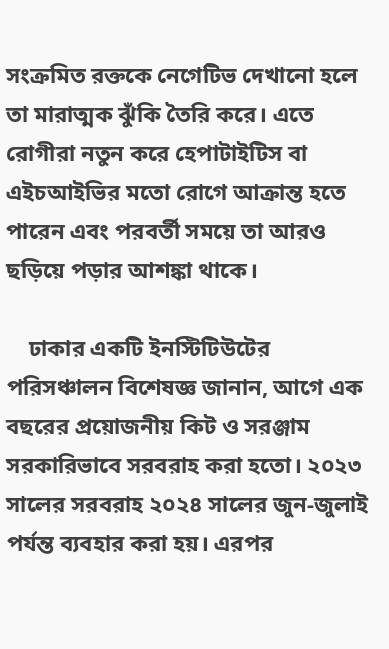সংক্রমিত রক্তকে নেগেটিভ দেখানো হলে তা মারাত্মক ঝুঁকি তৈরি করে। এতে রোগীরা নতুন করে হেপাটাইটিস বা এইচআইভির মতো রোগে আক্রান্ত হতে পারেন এবং পরবর্তী সময়ে তা আরও ছড়িয়ে পড়ার আশঙ্কা থাকে।

    ঢাকার একটি ইনস্টিটিউটের পরিসঞ্চালন বিশেষজ্ঞ জানান, আগে এক বছরের প্রয়োজনীয় কিট ও সরঞ্জাম সরকারিভাবে সরবরাহ করা হতো। ২০২৩ সালের সরবরাহ ২০২৪ সালের জুন-জুলাই পর্যন্ত ব্যবহার করা হয়। এরপর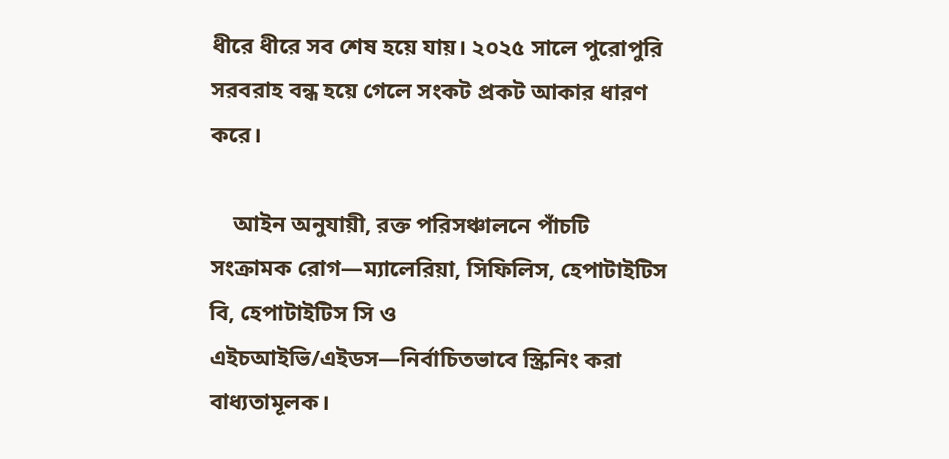ধীরে ধীরে সব শেষ হয়ে যায়। ২০২৫ সালে পুরোপুরি সরবরাহ বন্ধ হয়ে গেলে সংকট প্রকট আকার ধারণ করে।

    আইন অনুযায়ী, রক্ত পরিসঞ্চালনে পাঁচটি সংক্রামক রোগ—ম্যালেরিয়া, সিফিলিস, হেপাটাইটিস বি, হেপাটাইটিস সি ও এইচআইভি/এইডস—নির্বাচিতভাবে স্ক্রিনিং করা বাধ্যতামূলক।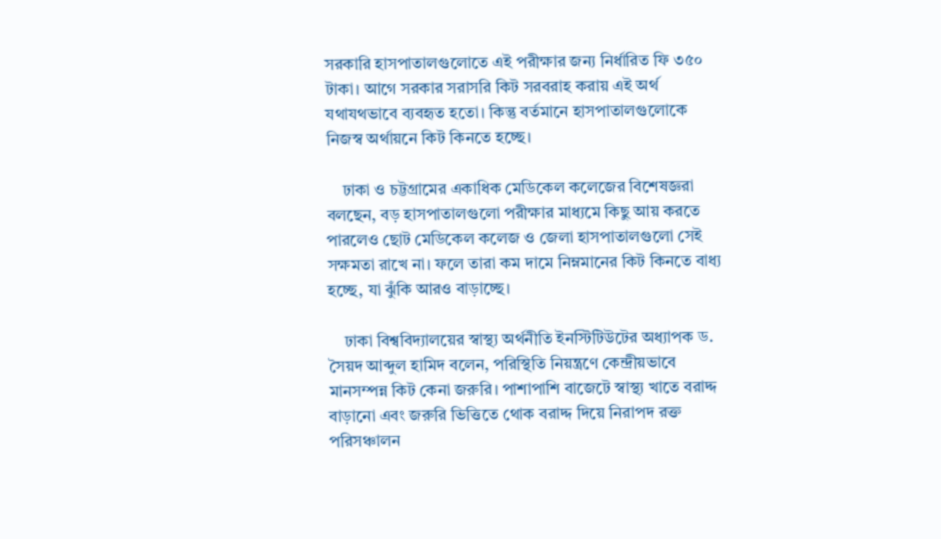সরকারি হাসপাতালগুলোতে এই পরীক্ষার জন্য নির্ধারিত ফি ৩৫০ টাকা। আগে সরকার সরাসরি কিট সরবরাহ করায় এই অর্থ যথাযথভাবে ব্যবহৃত হতো। কিন্তু বর্তমানে হাসপাতালগুলোকে নিজস্ব অর্থায়নে কিট কিনতে হচ্ছে।

    ঢাকা ও চট্টগ্রামের একাধিক মেডিকেল কলেজের বিশেষজ্ঞরা বলছেন, বড় হাসপাতালগুলো পরীক্ষার মাধ্যমে কিছু আয় করতে পারলেও ছোট মেডিকেল কলেজ ও জেলা হাসপাতালগুলো সেই সক্ষমতা রাখে না। ফলে তারা কম দামে নিম্নমানের কিট কিনতে বাধ্য হচ্ছে, যা ঝুঁকি আরও বাড়াচ্ছে।

    ঢাকা বিশ্ববিদ্যালয়ের স্বাস্থ্য অর্থনীতি ইনস্টিটিউটের অধ্যাপক ড. সৈয়দ আব্দুল হামিদ বলেন, পরিস্থিতি নিয়ন্ত্রণে কেন্দ্রীয়ভাবে মানসম্পন্ন কিট কেনা জরুরি। পাশাপাশি বাজেটে স্বাস্থ্য খাতে বরাদ্দ বাড়ানো এবং জরুরি ভিত্তিতে থোক বরাদ্দ দিয়ে নিরাপদ রক্ত পরিসঞ্চালন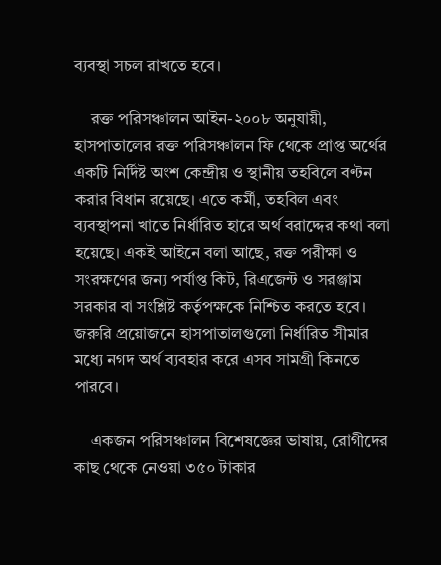ব্যবস্থা সচল রাখতে হবে।

    রক্ত পরিসঞ্চালন আইন-২০০৮ অনুযায়ী, হাসপাতালের রক্ত পরিসঞ্চালন ফি থেকে প্রাপ্ত অর্থের একটি নির্দিষ্ট অংশ কেন্দ্রীয় ও স্থানীয় তহবিলে বণ্টন করার বিধান রয়েছে। এতে কর্মী, তহবিল এবং ব্যবস্থাপনা খাতে নির্ধারিত হারে অর্থ বরাদ্দের কথা বলা হয়েছে। একই আইনে বলা আছে, রক্ত পরীক্ষা ও সংরক্ষণের জন্য পর্যাপ্ত কিট, রিএজেন্ট ও সরঞ্জাম সরকার বা সংশ্লিষ্ট কর্তৃপক্ষকে নিশ্চিত করতে হবে। জরুরি প্রয়োজনে হাসপাতালগুলো নির্ধারিত সীমার মধ্যে নগদ অর্থ ব্যবহার করে এসব সামগ্রী কিনতে পারবে।

    একজন পরিসঞ্চালন বিশেষজ্ঞের ভাষায়, রোগীদের কাছ থেকে নেওয়া ৩৫০ টাকার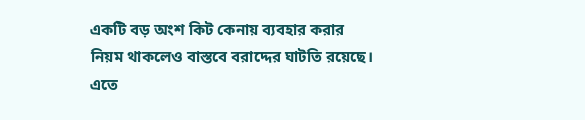একটি বড় অংশ কিট কেনায় ব্যবহার করার নিয়ম থাকলেও বাস্তবে বরাদ্দের ঘাটতি রয়েছে। এতে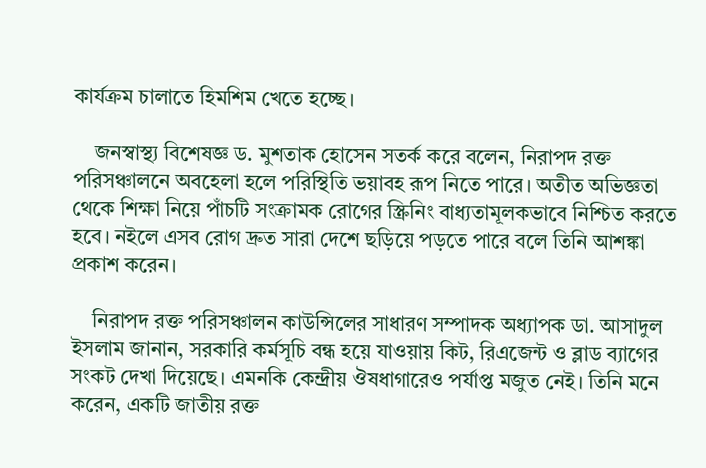কার্যক্রম চালাতে হিমশিম খেতে হচ্ছে।

    জনস্বাস্থ্য বিশেষজ্ঞ ড. মুশতাক হোসেন সতর্ক করে বলেন, নিরাপদ রক্ত পরিসঞ্চালনে অবহেলা হলে পরিস্থিতি ভয়াবহ রূপ নিতে পারে। অতীত অভিজ্ঞতা থেকে শিক্ষা নিয়ে পাঁচটি সংক্রামক রোগের স্ক্রিনিং বাধ্যতামূলকভাবে নিশ্চিত করতে হবে। নইলে এসব রোগ দ্রুত সারা দেশে ছড়িয়ে পড়তে পারে বলে তিনি আশঙ্কা প্রকাশ করেন।

    নিরাপদ রক্ত পরিসঞ্চালন কাউন্সিলের সাধারণ সম্পাদক অধ্যাপক ডা. আসাদুল ইসলাম জানান, সরকারি কর্মসূচি বন্ধ হয়ে যাওয়ায় কিট, রিএজেন্ট ও ব্লাড ব্যাগের সংকট দেখা দিয়েছে। এমনকি কেন্দ্রীয় ঔষধাগারেও পর্যাপ্ত মজুত নেই। তিনি মনে করেন, একটি জাতীয় রক্ত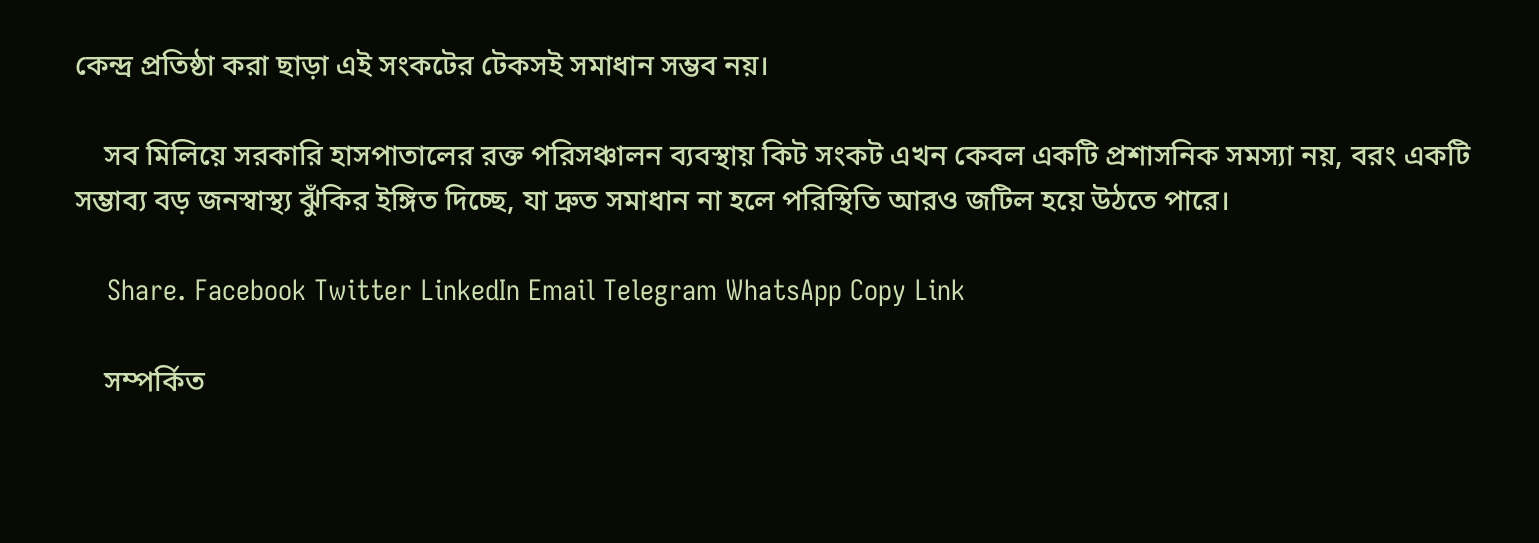কেন্দ্র প্রতিষ্ঠা করা ছাড়া এই সংকটের টেকসই সমাধান সম্ভব নয়।

    সব মিলিয়ে সরকারি হাসপাতালের রক্ত পরিসঞ্চালন ব্যবস্থায় কিট সংকট এখন কেবল একটি প্রশাসনিক সমস্যা নয়, বরং একটি সম্ভাব্য বড় জনস্বাস্থ্য ঝুঁকির ইঙ্গিত দিচ্ছে, যা দ্রুত সমাধান না হলে পরিস্থিতি আরও জটিল হয়ে উঠতে পারে।

    Share. Facebook Twitter LinkedIn Email Telegram WhatsApp Copy Link

    সম্পর্কিত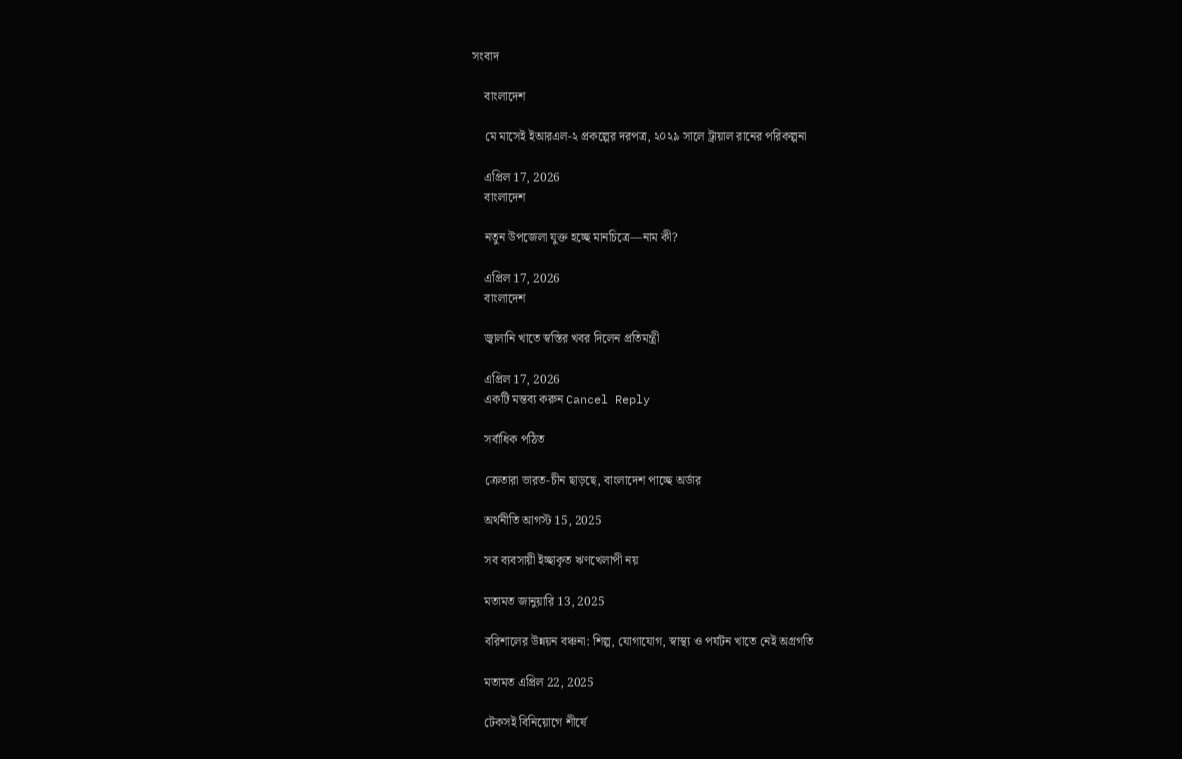সংবাদ

    বাংলাদেশ

    মে মাসেই ইআরএল-২ প্রকল্পের দরপত্র, ২০২৯ সালে ট্রায়াল রানের পরিকল্পনা

    এপ্রিল 17, 2026
    বাংলাদেশ

    নতুন উপজেলা যুক্ত হচ্ছে মানচিত্রে—নাম কী?

    এপ্রিল 17, 2026
    বাংলাদেশ

    জ্বালানি খাতে স্বস্তির খবর দিলেন প্রতিমন্ত্রী

    এপ্রিল 17, 2026
    একটি মন্তব্য করুন Cancel Reply

    সর্বাধিক পঠিত

    ক্রেতারা ভারত-চীন ছাড়ছে, বাংলাদেশ পাচ্ছে অর্ডার

    অর্থনীতি আগস্ট 15, 2025

    সব ব্যবসায়ী ইচ্ছাকৃত ঋণখেলাপী নয়

    মতামত জানুয়ারি 13, 2025

    বরিশালের উন্নয়ন বঞ্চনা: শিল্প, যোগাযোগ, স্বাস্থ্য ও পর্যটন খাতে নেই অগ্রগতি

    মতামত এপ্রিল 22, 2025

    টেকসই বিনিয়োগে শীর্ষে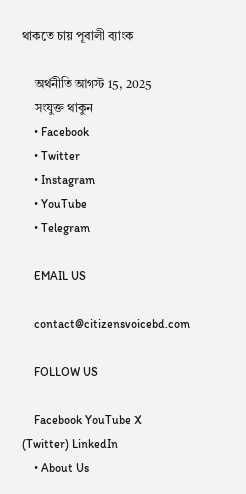থাকতে চায় পূবালী ব্যাংক

    অর্থনীতি আগস্ট 15, 2025
    সংযুক্ত থাকুন
    • Facebook
    • Twitter
    • Instagram
    • YouTube
    • Telegram

    EMAIL US

    contact@citizensvoicebd.com

    FOLLOW US

    Facebook YouTube X (Twitter) LinkedIn
    • About Us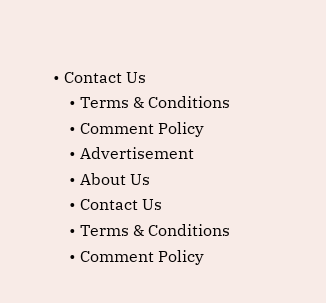• Contact Us
    • Terms & Conditions
    • Comment Policy
    • Advertisement
    • About Us
    • Contact Us
    • Terms & Conditions
    • Comment Policy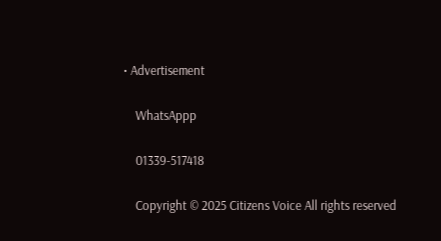• Advertisement

    WhatsAppp

    01339-517418

    Copyright © 2025 Citizens Voice All rights reserved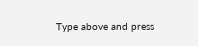Type above and press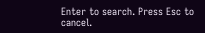Enter to search. Press Esc to cancel.